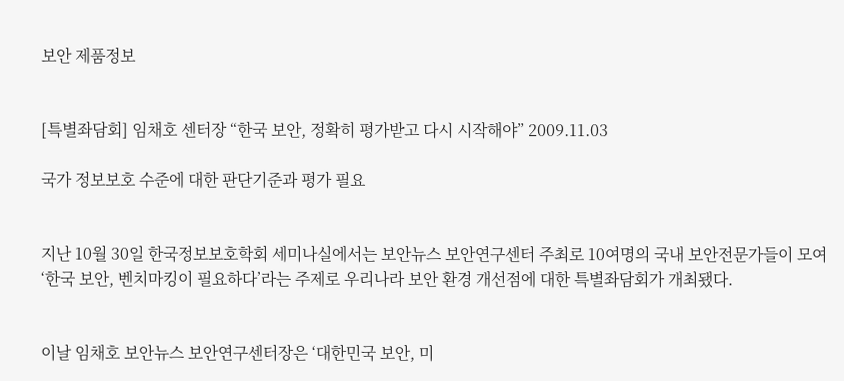보안 제품정보


[특별좌담회] 임채호 센터장 “한국 보안, 정확히 평가받고 다시 시작해야” 2009.11.03

국가 정보보호 수준에 대한 판단기준과 평가 필요


지난 10월 30일 한국정보보호학회 세미나실에서는 보안뉴스 보안연구센터 주최로 10여명의 국내 보안전문가들이 모여 ‘한국 보안, 벤치마킹이 필요하다’라는 주제로 우리나라 보안 환경 개선점에 대한 특별좌담회가 개최됐다.


이날 임채호 보안뉴스 보안연구센터장은 ‘대한민국 보안, 미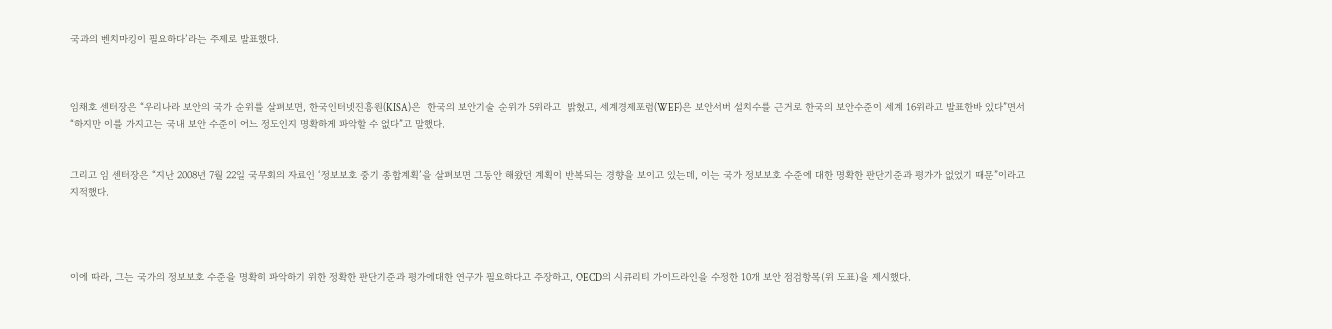국과의 벤치마킹이 필요하다’라는 주제로 발표했다.



임채호 센터장은 “우리나라 보안의 국가 순위를 살펴보면, 한국인터넷진흥원(KISA)은  한국의 보안기술 순위가 5위라고  밝혔고, 세계경제포럼(WEF)은 보안서버 설치수를 근거로 한국의 보안수준이 세계 16위라고 발표한바 있다”면서 “하지만 이를 가지고는 국내 보안 수준이 어느 정도인지 명확하게 파악할 수 없다”고 말했다.


그리고 임 센터장은 “지난 2008년 7월 22일 국무회의 자료인 ‘정보보호 중기 종합계획’을 살펴보면 그동안 해왔던 계획이 반복되는 경향을 보이고 있는데, 이는 국가 정보보호 수준에 대한 명확한 판단기준과 평가가 없었기 때문”이라고 지적했다.




이에 따라, 그는 국가의 정보보호 수준을 명확히 파악하기 위한 정확한 판단기준과 평가에대한 연구가 필요하다고 주장하고, OECD의 시큐리티 가이드라인을 수정한 10개 보안 점검항목(위 도표)을 제시했다.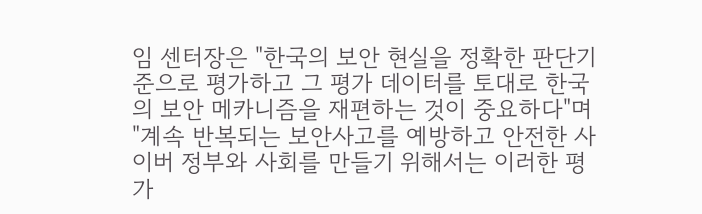임 센터장은 "한국의 보안 현실을 정확한 판단기준으로 평가하고 그 평가 데이터를 토대로 한국의 보안 메카니즘을 재편하는 것이 중요하다"며 "계속 반복되는 보안사고를 예방하고 안전한 사이버 정부와 사회를 만들기 위해서는 이러한 평가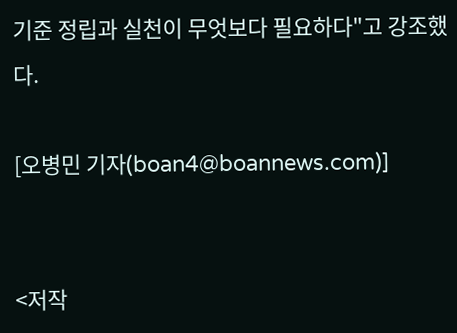기준 정립과 실천이 무엇보다 필요하다"고 강조했다.

[오병민 기자(boan4@boannews.com)]


<저작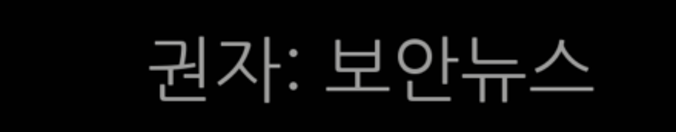권자: 보안뉴스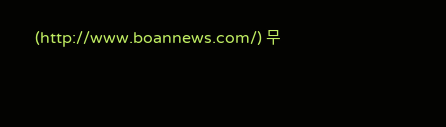(http://www.boannews.com/) 무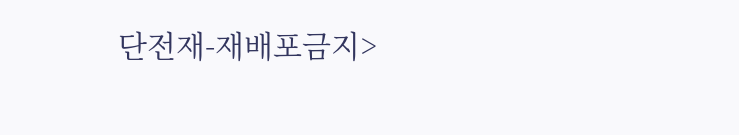단전재-재배포금지>